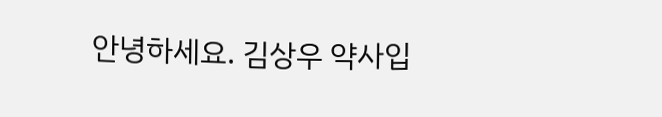안녕하세요. 김상우 약사입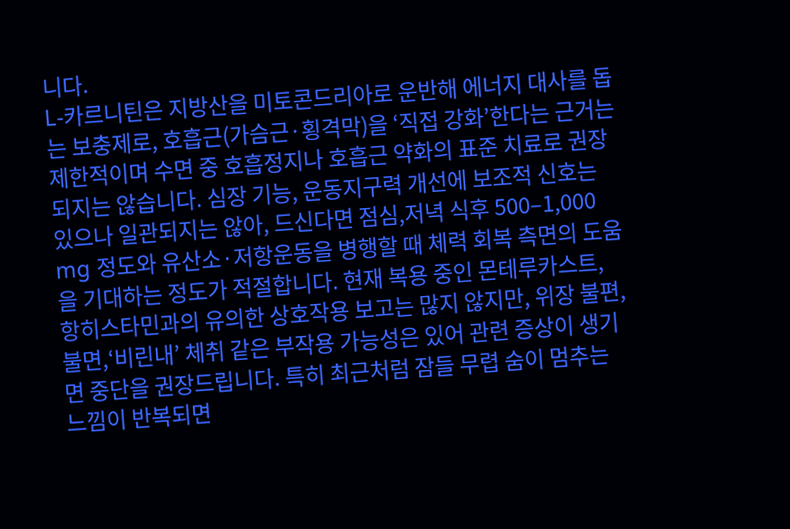니다.
L-카르니틴은 지방산을 미토콘드리아로 운반해 에너지 대사를 돕는 보충제로, 호흡근(가슴근·횡격막)을 ‘직접 강화’한다는 근거는 제한적이며 수면 중 호흡정지나 호흡근 약화의 표준 치료로 권장되지는 않습니다. 심장 기능, 운동지구력 개선에 보조적 신호는 있으나 일관되지는 않아, 드신다면 점심,저녁 식후 500–1,000 mg 정도와 유산소·저항운동을 병행할 때 체력 회복 측면의 도움을 기대하는 정도가 적절합니다. 현재 복용 중인 몬테루카스트, 항히스타민과의 유의한 상호작용 보고는 많지 않지만, 위장 불편,불면,‘비린내’ 체취 같은 부작용 가능성은 있어 관련 증상이 생기면 중단을 권장드립니다. 특히 최근처럼 잠들 무렵 숨이 멈추는 느낌이 반복되면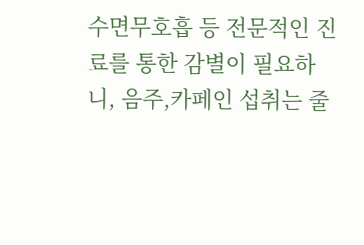수면무호흡 등 전문적인 진료를 통한 감별이 필요하니, 음주,카페인 섭취는 줄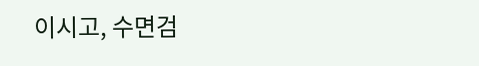이시고, 수면검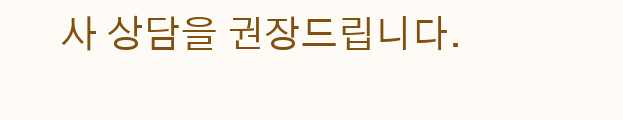사 상담을 권장드립니다.